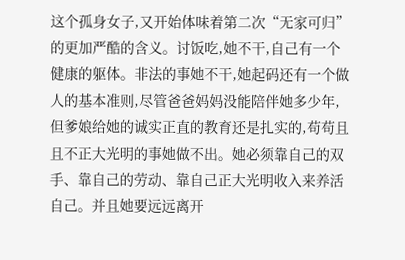这个孤身女子,又开始体味着第二次“无家可归”的更加严酷的含义。讨饭吃,她不干,自己有一个健康的躯体。非法的事她不干,她起码还有一个做人的基本准则,尽管爸爸妈妈没能陪伴她多少年,但爹娘给她的诚实正直的教育还是扎实的,苟苟且且不正大光明的事她做不出。她必须靠自己的双手、靠自己的劳动、靠自己正大光明收入来养活自己。并且她要远远离开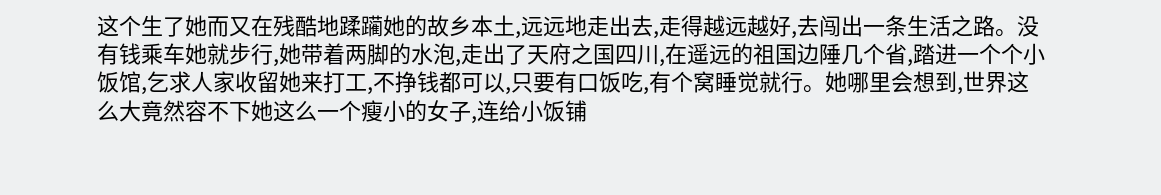这个生了她而又在残酷地蹂躏她的故乡本土,远远地走出去,走得越远越好,去闯出一条生活之路。没有钱乘车她就步行,她带着两脚的水泡,走出了天府之国四川,在遥远的祖国边陲几个省,踏进一个个小饭馆,乞求人家收留她来打工,不挣钱都可以,只要有口饭吃,有个窝睡觉就行。她哪里会想到,世界这么大竟然容不下她这么一个瘦小的女子,连给小饭铺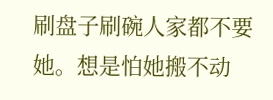刷盘子刷碗人家都不要她。想是怕她搬不动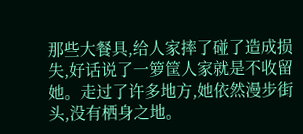那些大餐具,给人家摔了碰了造成损失,好话说了一箩筐人家就是不收留她。走过了许多地方,她依然漫步街头,没有栖身之地。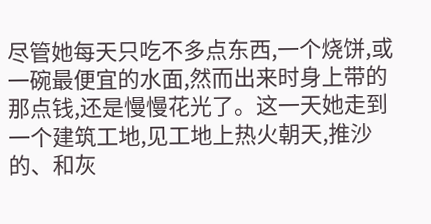尽管她每天只吃不多点东西,一个烧饼,或一碗最便宜的水面,然而出来时身上带的那点钱,还是慢慢花光了。这一天她走到一个建筑工地,见工地上热火朝天,推沙的、和灰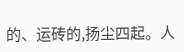的、运砖的,扬尘四起。人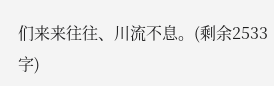们来来往往、川流不息。(剩余2533字)